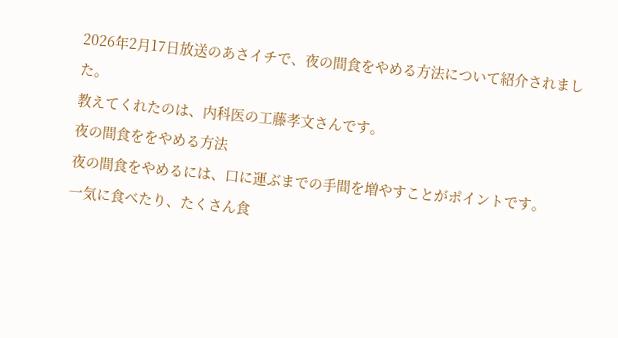2026年2月17日放送のあさイチで、夜の間食をやめる方法について紹介されました。
教えてくれたのは、内科医の工藤孝文さんです。
夜の間食ををやめる方法
夜の間食をやめるには、口に運ぶまでの手間を増やすことがポイントです。
一気に食べたり、たくさん食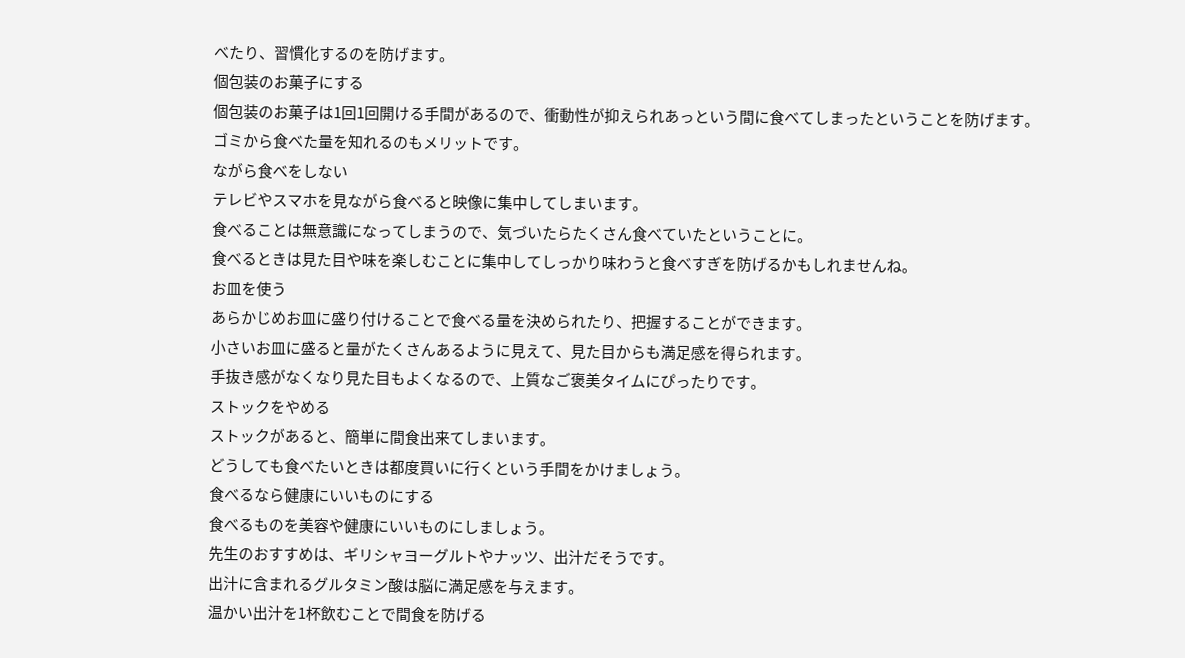べたり、習慣化するのを防げます。
個包装のお菓子にする
個包装のお菓子は1回1回開ける手間があるので、衝動性が抑えられあっという間に食べてしまったということを防げます。
ゴミから食べた量を知れるのもメリットです。
ながら食べをしない
テレビやスマホを見ながら食べると映像に集中してしまいます。
食べることは無意識になってしまうので、気づいたらたくさん食べていたということに。
食べるときは見た目や味を楽しむことに集中してしっかり味わうと食べすぎを防げるかもしれませんね。
お皿を使う
あらかじめお皿に盛り付けることで食べる量を決められたり、把握することができます。
小さいお皿に盛ると量がたくさんあるように見えて、見た目からも満足感を得られます。
手抜き感がなくなり見た目もよくなるので、上質なご褒美タイムにぴったりです。
ストックをやめる
ストックがあると、簡単に間食出来てしまいます。
どうしても食べたいときは都度買いに行くという手間をかけましょう。
食べるなら健康にいいものにする
食べるものを美容や健康にいいものにしましょう。
先生のおすすめは、ギリシャヨーグルトやナッツ、出汁だそうです。
出汁に含まれるグルタミン酸は脳に満足感を与えます。
温かい出汁を1杯飲むことで間食を防げる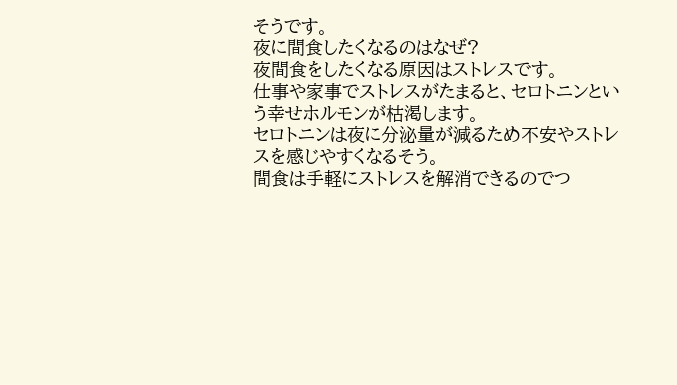そうです。
夜に間食したくなるのはなぜ?
夜間食をしたくなる原因はストレスです。
仕事や家事でストレスがたまると、セロトニンという幸せホルモンが枯渇します。
セロトニンは夜に分泌量が減るため不安やストレスを感じやすくなるそう。
間食は手軽にストレスを解消できるのでつ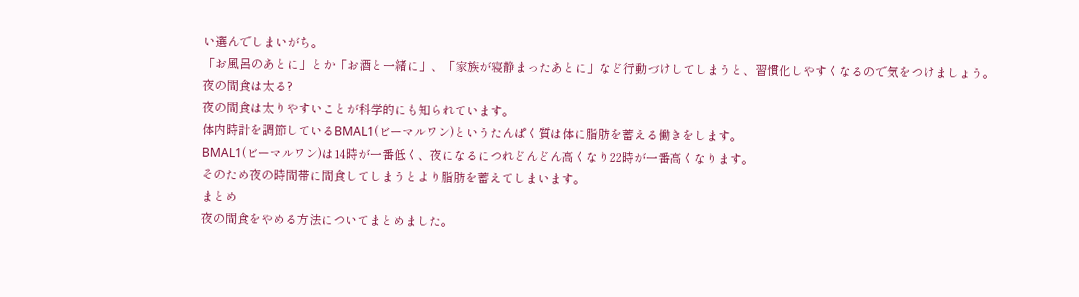い選んでしまいがち。
「お風呂のあとに」とか「お酒と一緒に」、「家族が寝静まったあとに」など行動づけしてしまうと、習慣化しやすくなるので気をつけましょう。
夜の間食は太る?
夜の間食は太りやすいことが科学的にも知られています。
体内時計を調節しているBMAL1(ビーマルワン)というたんぱく質は体に脂肪を蓄える働きをします。
BMAL1(ビーマルワン)は14時が一番低く、夜になるにつれどんどん高くなり22時が一番高くなります。
そのため夜の時間帯に間食してしまうとより脂肪を蓄えてしまいます。
まとめ
夜の間食をやめる方法についてまとめました。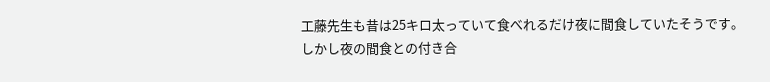工藤先生も昔は25キロ太っていて食べれるだけ夜に間食していたそうです。
しかし夜の間食との付き合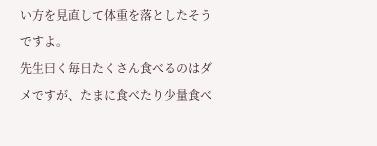い方を見直して体重を落としたそうですよ。
先生曰く毎日たくさん食べるのはダメですが、たまに食べたり少量食べ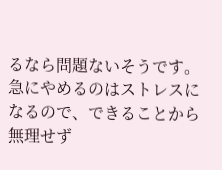るなら問題ないそうです。
急にやめるのはストレスになるので、できることから無理せず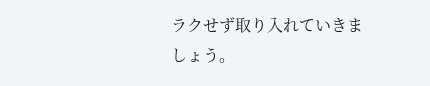ラクせず取り入れていきましょう。